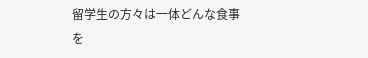留学生の方々は一体どんな食事を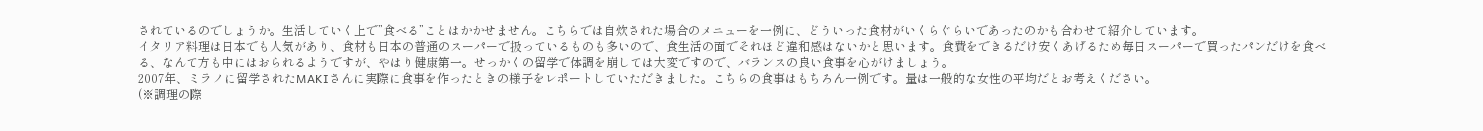されているのでしょうか。生活していく上で”食べる”ことはかかせません。こちらでは自炊された場合のメニューを一例に、どういった食材がいくらぐらいであったのかも合わせて紹介しています。
イタリア料理は日本でも人気があり、食材も日本の普通のスーパーで扱っているものも多いので、食生活の面でそれほど違和感はないかと思います。食費をできるだけ安くあげるため毎日スーパーで買ったパンだけを食べる、なんて方も中にはおられるようですが、やはり健康第一。せっかくの留学で体調を崩しては大変ですので、バランスの良い食事を心がけましょう。
2007年、ミラノに留学されたMAKIさんに実際に食事を作ったときの様子をレポートしていただきました。こちらの食事はもちろん一例です。量は一般的な女性の平均だとお考えください。
(※調理の際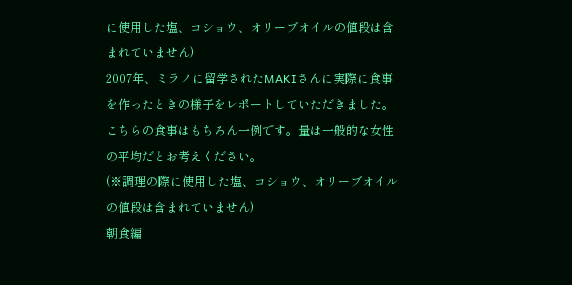に使用した塩、コショウ、オリーブオイルの値段は含まれていません)
2007年、ミラノに留学されたMAKIさんに実際に食事を作ったときの様子をレポートしていただきました。こちらの食事はもちろん一例です。量は一般的な女性の平均だとお考えください。
(※調理の際に使用した塩、コショウ、オリーブオイルの値段は含まれていません)
朝食編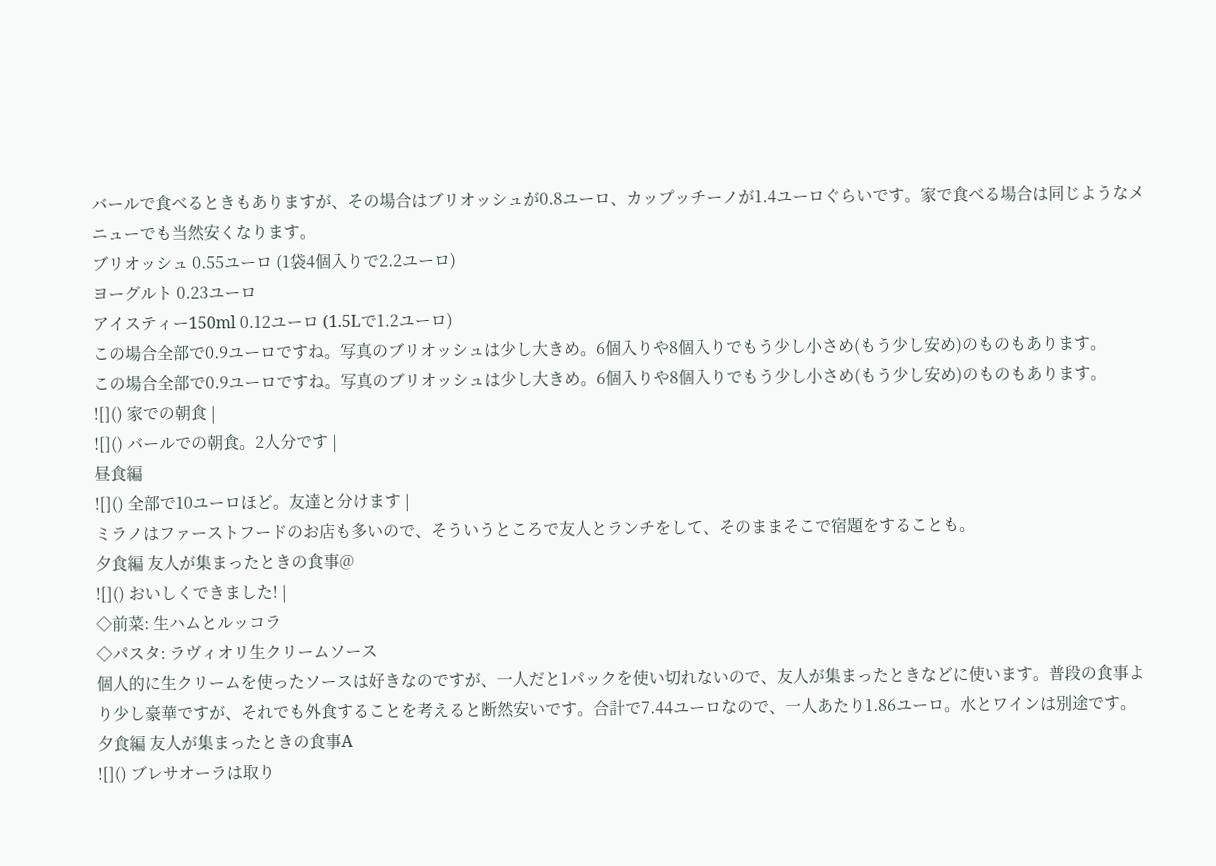バールで食べるときもありますが、その場合はブリオッシュが0.8ユーロ、カップッチーノが1.4ユーロぐらいです。家で食べる場合は同じようなメニューでも当然安くなります。
ブリオッシュ 0.55ユーロ (1袋4個入りで2.2ユーロ)
ヨーグルト 0.23ユーロ
アイスティー150ml 0.12ユーロ (1.5Lで1.2ユーロ)
この場合全部で0.9ユーロですね。写真のブリオッシュは少し大きめ。6個入りや8個入りでもう少し小さめ(もう少し安め)のものもあります。
この場合全部で0.9ユーロですね。写真のブリオッシュは少し大きめ。6個入りや8個入りでもう少し小さめ(もう少し安め)のものもあります。
![]() 家での朝食 |
![]() バールでの朝食。2人分です |
昼食編
![]() 全部で10ユーロほど。友達と分けます |
ミラノはファーストフードのお店も多いので、そういうところで友人とランチをして、そのままそこで宿題をすることも。
夕食編 友人が集まったときの食事@
![]() おいしくできました! |
◇前菜: 生ハムとルッコラ
◇パスタ: ラヴィオリ生クリームソース
個人的に生クリームを使ったソースは好きなのですが、一人だと1パックを使い切れないので、友人が集まったときなどに使います。普段の食事より少し豪華ですが、それでも外食することを考えると断然安いです。合計で7.44ユーロなので、一人あたり1.86ユーロ。水とワインは別途です。
夕食編 友人が集まったときの食事A
![]() ブレサオーラは取り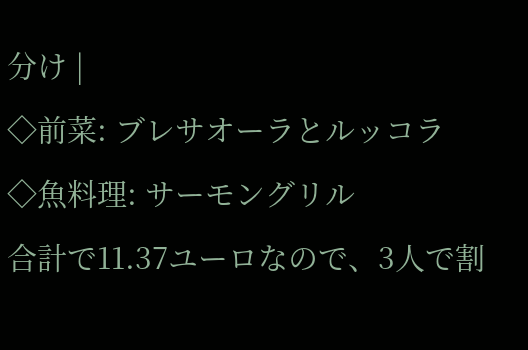分け |
◇前菜: ブレサオーラとルッコラ
◇魚料理: サーモングリル
合計で11.37ユーロなので、3人で割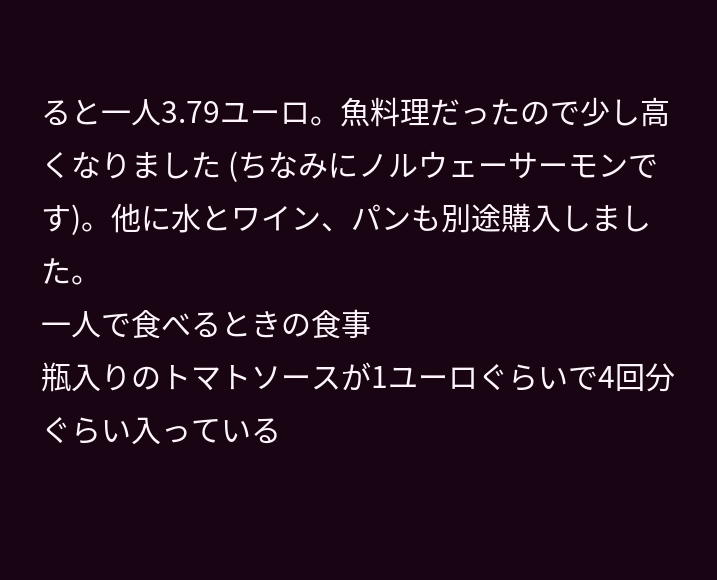ると一人3.79ユーロ。魚料理だったので少し高くなりました (ちなみにノルウェーサーモンです)。他に水とワイン、パンも別途購入しました。
一人で食べるときの食事
瓶入りのトマトソースが1ユーロぐらいで4回分ぐらい入っている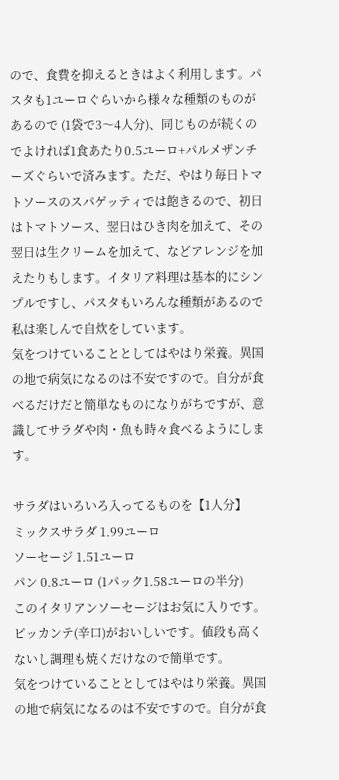ので、食費を抑えるときはよく利用します。パスタも1ユーロぐらいから様々な種類のものがあるので (1袋で3〜4人分)、同じものが続くのでよければ1食あたり0.5ユーロ+パルメザンチーズぐらいで済みます。ただ、やはり毎日トマトソースのスパゲッティでは飽きるので、初日はトマトソース、翌日はひき肉を加えて、その翌日は生クリームを加えて、などアレンジを加えたりもします。イタリア料理は基本的にシンプルですし、パスタもいろんな種類があるので私は楽しんで自炊をしています。
気をつけていることとしてはやはり栄養。異国の地で病気になるのは不安ですので。自分が食べるだけだと簡単なものになりがちですが、意識してサラダや肉・魚も時々食べるようにします。

サラダはいろいろ入ってるものを【1人分】
ミックスサラダ 1.99ユーロ
ソーセージ 1.51ユーロ
パン 0.8ユーロ (1パック1.58ユーロの半分)
このイタリアンソーセージはお気に入りです。ピッカンテ(辛口)がおいしいです。値段も高くないし調理も焼くだけなので簡単です。
気をつけていることとしてはやはり栄養。異国の地で病気になるのは不安ですので。自分が食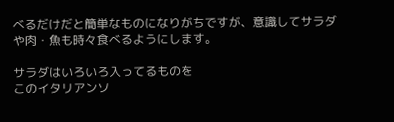べるだけだと簡単なものになりがちですが、意識してサラダや肉・魚も時々食べるようにします。

サラダはいろいろ入ってるものを
このイタリアンソ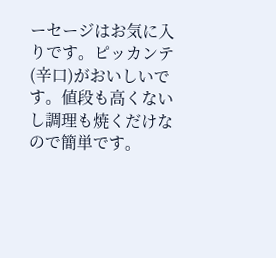ーセージはお気に入りです。ピッカンテ(辛口)がおいしいです。値段も高くないし調理も焼くだけなので簡単です。